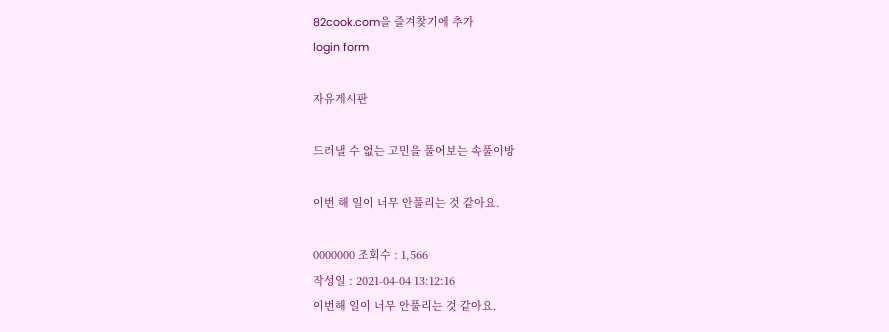82cook.com을 즐겨찾기에 추가
login form

자유게시판

드러낼 수 없는 고민을 풀어보는 속풀이방

이번 해 일이 너무 안풀리는 것 같아요.

0000000 조회수 : 1,566
작성일 : 2021-04-04 13:12:16
이번해 일이 너무 안풀리는 것 같아요.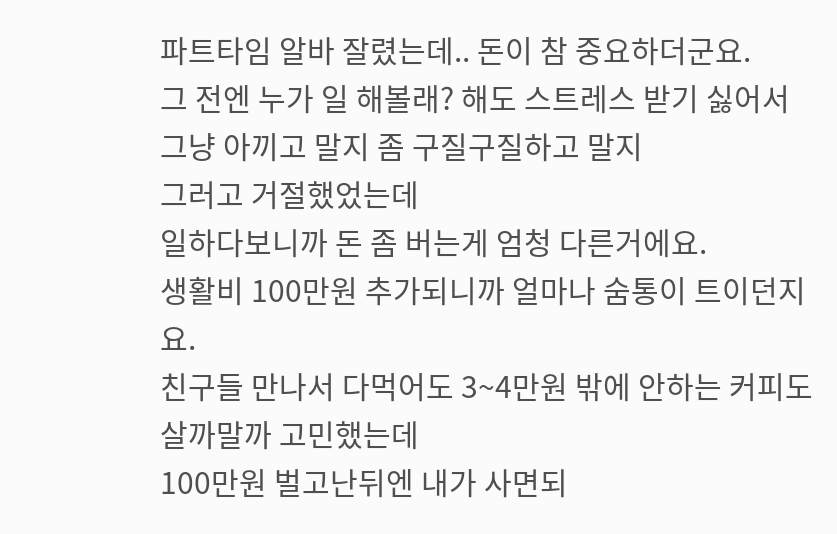파트타임 알바 잘렸는데.. 돈이 참 중요하더군요.
그 전엔 누가 일 해볼래? 해도 스트레스 받기 싫어서
그냥 아끼고 말지 좀 구질구질하고 말지
그러고 거절했었는데
일하다보니까 돈 좀 버는게 엄청 다른거에요.
생활비 100만원 추가되니까 얼마나 숨통이 트이던지요.
친구들 만나서 다먹어도 3~4만원 밖에 안하는 커피도 살까말까 고민했는데
100만원 벌고난뒤엔 내가 사면되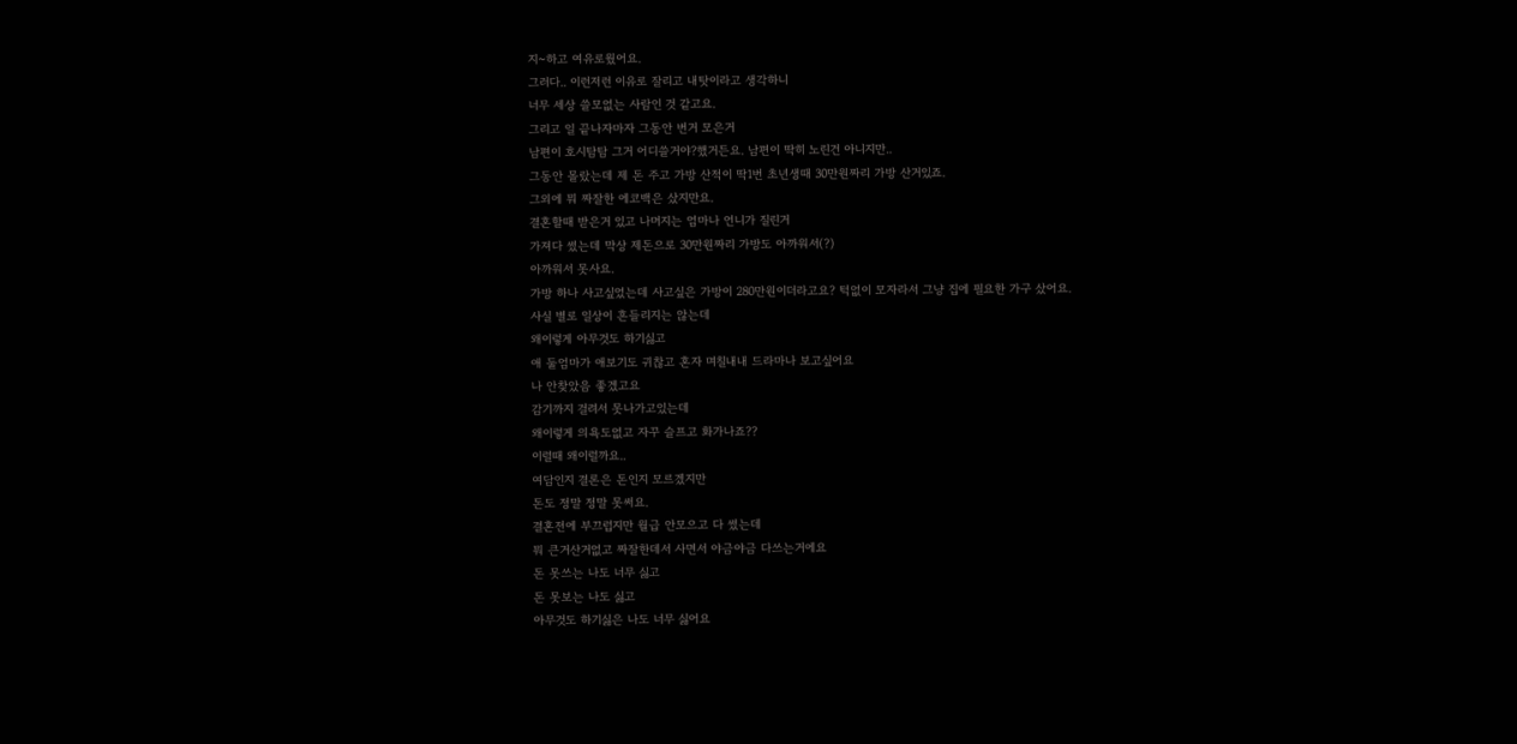지~하고 여유로웠어요.
그러다.. 이런저런 이유로 잘리고 내탓이라고 생각하니
너무 세상 쓸모없는 사람인 것 같고요.
그리고 일 끝나자마자 그동안 번거 모은거
남편이 호시탐탐 그거 어디쓸거야?했거든요. 남편이 딱히 노린건 아니지만..
그동안 몰랐는데 제 돈 주고 가방 산적이 딱1번 초년생때 30만원짜리 가방 산거있죠.
그외에 뭐 짜잘한 에코백은 샀지만요.
결혼할때 받은거 있고 나머지는 엄마나 언니가 질린거
가져다 썼는데 막상 제돈으로 30만원짜리 가방도 아까워서(?)
아까워서 못사요.
가방 하나 사고싶었는데 사고싶은 가방이 280만원이더라고요? 턱없이 모자라서 그냥 집에 필요한 가구 샀어요.
사실 별로 일상이 흔들리지는 않는데
왜이렇게 아무것도 하기싫고
애 둘엄마가 애보기도 귀찮고 혼자 며칠내내 드라마나 보고싶어요
나 안찾았음 좋겠고요
감기까지 걸려서 못나가고있는데
왜이렇게 의욕도없고 자꾸 슬프고 화가나죠??
이럴때 왜이럴까요..
여담인지 결론은 돈인지 모르겠지만
돈도 정말 정말 못써요.
결혼전에 부끄럽지만 월급 안모으고 다 썼는데
뭐 큰거산거없고 짜잘한데서 사면서 야금야금 다쓰는거에요
돈 못쓰는 나도 너무 싫고
돈 못보는 나도 싫고
아무것도 하기싫은 나도 너무 싫어요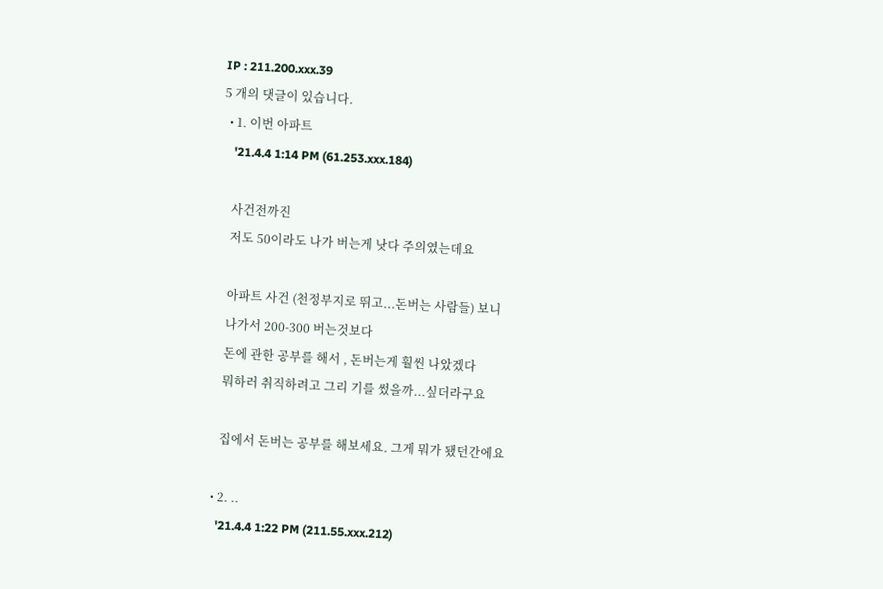IP : 211.200.xxx.39
5 개의 댓글이 있습니다.
  • 1. 이번 아파트
    '21.4.4 1:14 PM (61.253.xxx.184)

    사건전까진
    저도 50이라도 나가 버는게 낫다 주의였는데요

    아파트 사건 (천정부지로 뛰고...돈버는 사람들) 보니
    나가서 200-300 버는것보다
    돈에 관한 공부를 해서 , 돈버는게 훨씬 나았겠다
    뭐하러 취직하려고 그리 기를 썼을까...싶더라구요

    집에서 돈버는 공부를 해보세요. 그게 뭐가 됐던간에요

  • 2. ..
    '21.4.4 1:22 PM (211.55.xxx.212)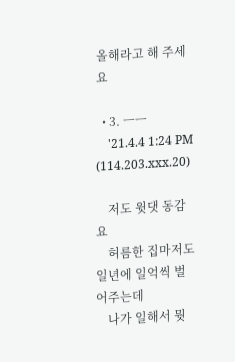올해라고 해 주세요

  • 3. ㅡㅡ
    '21.4.4 1:24 PM (114.203.xxx.20)

    저도 윗댓 동감요
    허름한 집마저도 일년에 일억씩 벌어주는데
    나가 일해서 뭣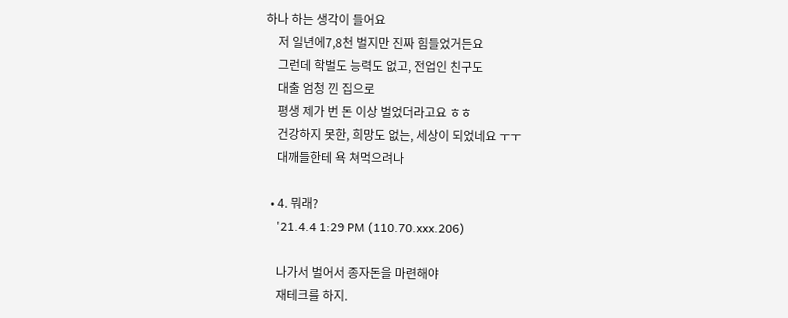하나 하는 생각이 들어요
    저 일년에7,8천 벌지만 진짜 힘들었거든요
    그런데 학벌도 능력도 없고, 전업인 친구도
    대출 엄청 낀 집으로
    평생 제가 번 돈 이상 벌었더라고요 ㅎㅎ
    건강하지 못한, 희망도 없는, 세상이 되었네요 ㅜㅜ
    대깨들한테 욕 쳐먹으려나

  • 4. 뭐래?
    '21.4.4 1:29 PM (110.70.xxx.206)

    나가서 벌어서 종자돈을 마련해야
    재테크를 하지.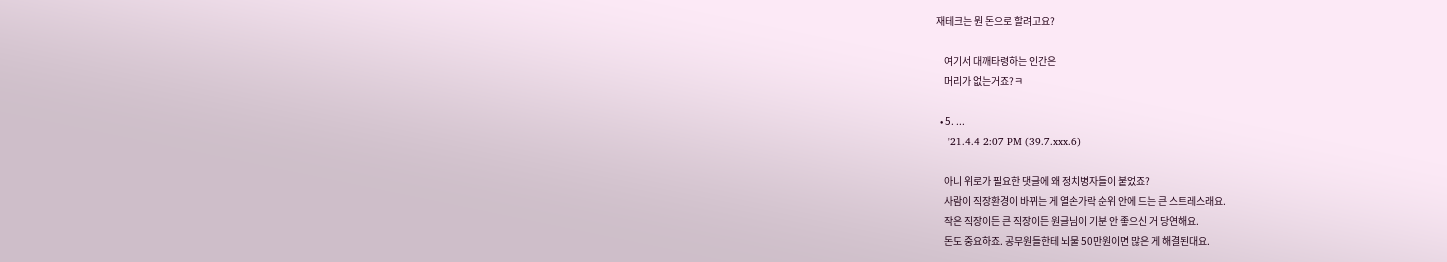재테크는 뭔 돈으로 할려고요?

    여기서 대깨타령하는 인간은
    머리가 없는거죠?ㅋ

  • 5. ...
    '21.4.4 2:07 PM (39.7.xxx.6)

    아니 위로가 필요한 댓글에 왜 정치병자들이 붙었죠?
    사람이 직장환경이 바뀌는 게 열손가락 순위 안에 드는 큰 스트레스래요.
    작은 직장이든 큰 직장이든 원글님이 기분 안 좋으신 거 당연해요.
    돈도 중요하죠. 공무원들한테 뇌물 50만원이면 많은 게 해결된대요.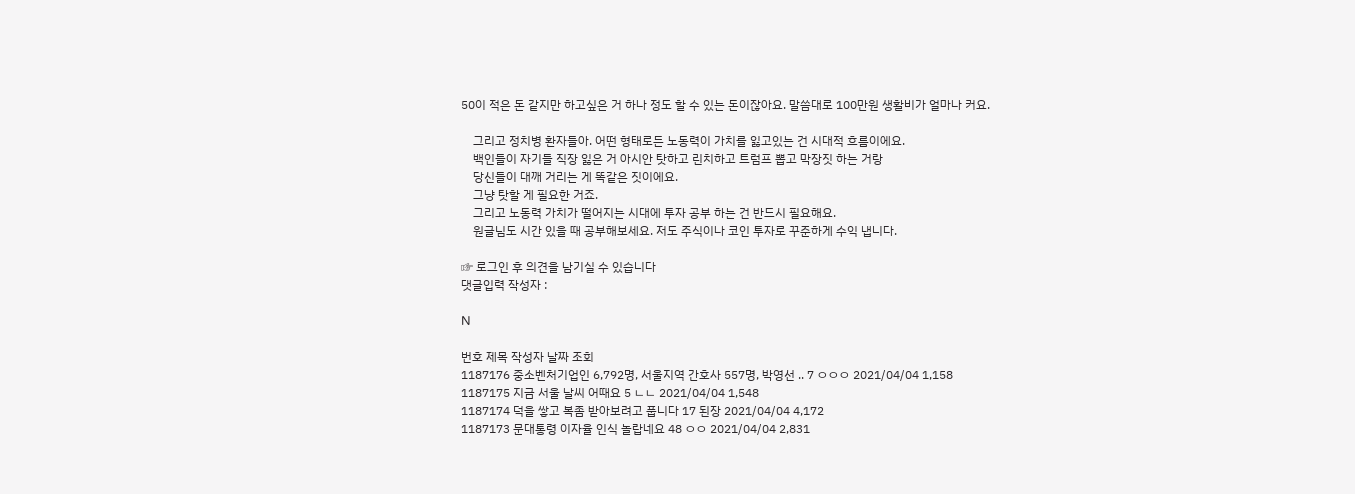50이 적은 돈 같지만 하고싶은 거 하나 정도 할 수 있는 돈이잖아요. 말씀대로 100만원 생활비가 얼마나 커요.

    그리고 정치병 환자들아. 어떤 형태로든 노동력이 가치를 잃고있는 건 시대적 흐름이에요.
    백인들이 자기들 직장 잃은 거 아시안 탓하고 린치하고 트럼프 뽑고 막장짓 하는 거랑
    당신들이 대깨 거리는 게 똑같은 짓이에요.
    그냥 탓할 게 필요한 거죠.
    그리고 노동력 가치가 떨어지는 시대에 투자 공부 하는 건 반드시 필요해요.
    원글님도 시간 있을 때 공부해보세요. 저도 주식이나 코인 투자로 꾸준하게 수익 냅니다.

☞ 로그인 후 의견을 남기실 수 있습니다
댓글입력 작성자 :

N

번호 제목 작성자 날짜 조회
1187176 중소벤처기업인 6,792명, 서울지역 간호사 557명, 박영선 .. 7 ㅇㅇㅇ 2021/04/04 1,158
1187175 지금 서울 날씨 어때요 5 ㄴㄴ 2021/04/04 1,548
1187174 덕을 쌓고 복좀 받아보려고 풉니다 17 된장 2021/04/04 4,172
1187173 문대통령 이자율 인식 놀랍네요 48 ㅇㅇ 2021/04/04 2,831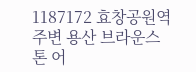1187172 효창공원역 주변 용산 브라운스톤 어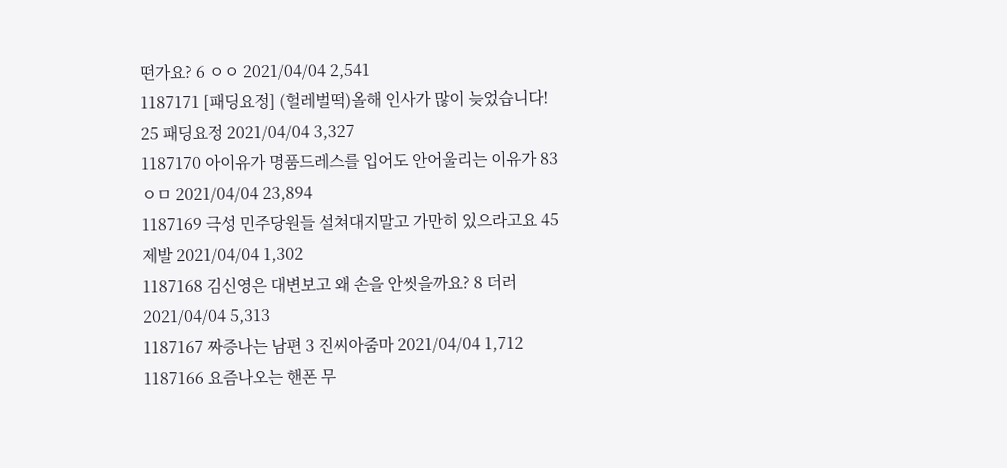떤가요? 6 ㅇㅇ 2021/04/04 2,541
1187171 [패딩요정] (헐레벌떡)올해 인사가 많이 늦었습니다! 25 패딩요정 2021/04/04 3,327
1187170 아이유가 명품드레스를 입어도 안어울리는 이유가 83 ㅇㅁ 2021/04/04 23,894
1187169 극성 민주당원들 설쳐대지말고 가만히 있으라고요 45 제발 2021/04/04 1,302
1187168 김신영은 대변보고 왜 손을 안씻을까요? 8 더러 2021/04/04 5,313
1187167 짜증나는 남편 3 진씨아줌마 2021/04/04 1,712
1187166 요즘나오는 핸폰 무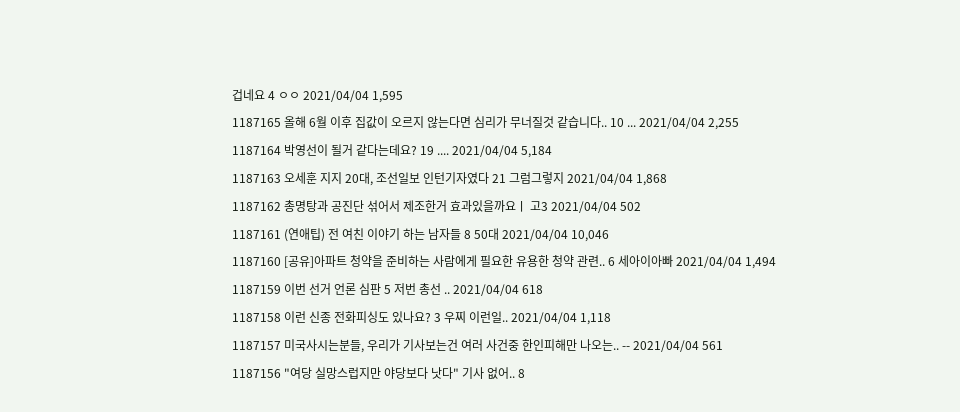겁네요 4 ㅇㅇ 2021/04/04 1,595
1187165 올해 6월 이후 집값이 오르지 않는다면 심리가 무너질것 같습니다.. 10 ... 2021/04/04 2,255
1187164 박영선이 될거 같다는데요? 19 .... 2021/04/04 5,184
1187163 오세훈 지지 20대, 조선일보 인턴기자였다 21 그럼그렇지 2021/04/04 1,868
1187162 총명탕과 공진단 섞어서 제조한거 효과있을까요ㅣ 고3 2021/04/04 502
1187161 (연애팁) 전 여친 이야기 하는 남자들 8 50대 2021/04/04 10,046
1187160 [공유]아파트 청약을 준비하는 사람에게 필요한 유용한 청약 관련.. 6 세아이아빠 2021/04/04 1,494
1187159 이번 선거 언론 심판 5 저번 총선 .. 2021/04/04 618
1187158 이런 신종 전화피싱도 있나요? 3 우찌 이런일.. 2021/04/04 1,118
1187157 미국사시는분들, 우리가 기사보는건 여러 사건중 한인피해만 나오는.. -- 2021/04/04 561
1187156 "여당 실망스럽지만 야당보다 낫다" 기사 없어.. 8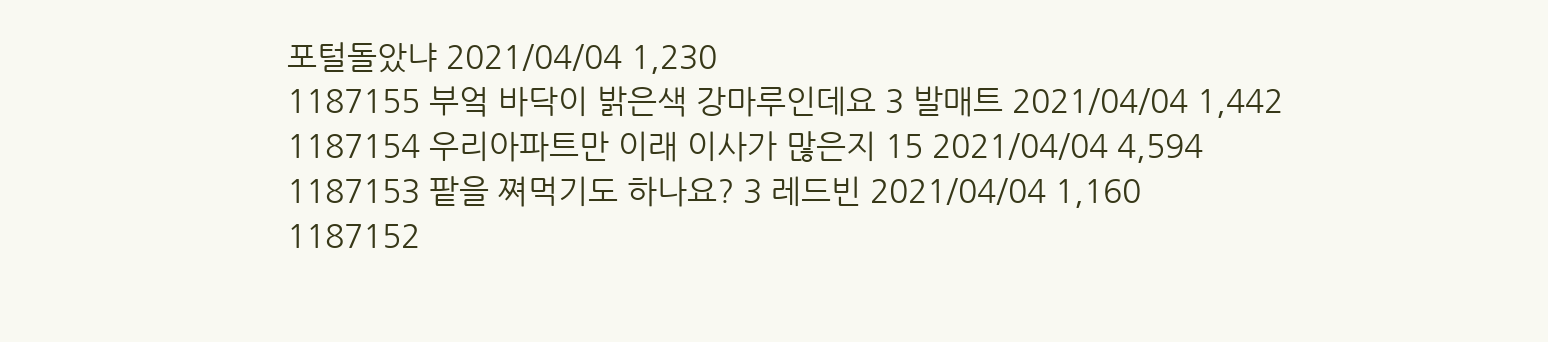포털돌았냐 2021/04/04 1,230
1187155 부엌 바닥이 밝은색 강마루인데요 3 발매트 2021/04/04 1,442
1187154 우리아파트만 이래 이사가 많은지 15 2021/04/04 4,594
1187153 팥을 쪄먹기도 하나요? 3 레드빈 2021/04/04 1,160
1187152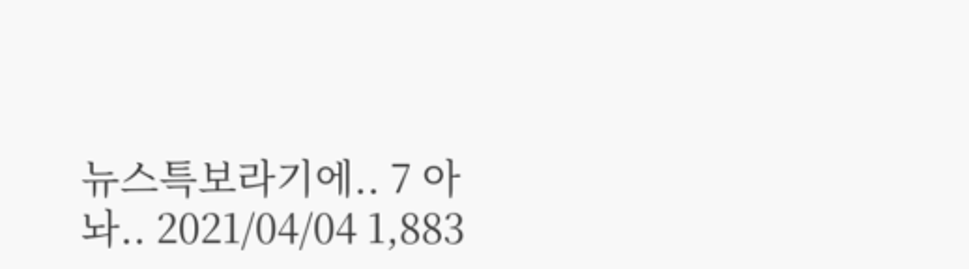뉴스특보라기에.. 7 아놔.. 2021/04/04 1,883